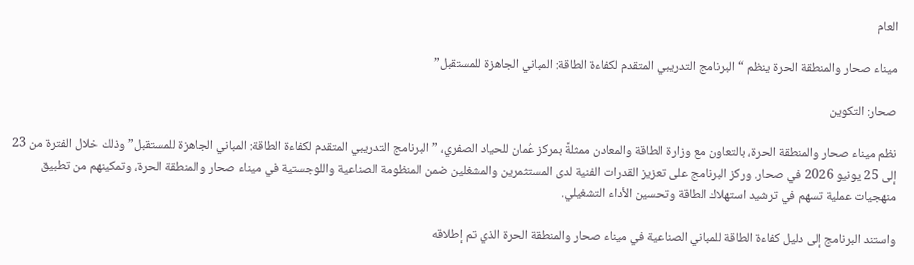العام

ميناء صحار والمنطقة الحرة ينظم “البرنامج التدريبي المتقدم لكفاءة الطاقة: المباني الجاهزة للمستقبل”

صحار: التكوين

نظم ميناء صحار والمنطقة الحرة، بالتعاون مع وزارة الطاقة والمعادن ممثلةً بمركز عُمان للحياد الصفري، ” البرنامج التدريبي المتقدم لكفاءة الطاقة: المباني الجاهزة للمستقبل” وذلك خلال الفترة من 23 إلى 25 يونيو 2026 في صحار. وركز البرنامج على تعزيز القدرات الفنية لدى المستثمرين والمشغلين ضمن المنظومة الصناعية واللوجستية في ميناء صحار والمنطقة الحرة، وتمكينهم من تطبيق منهجيات عملية تسهم في ترشيد استهلاك الطاقة وتحسين الأداء التشغيلي.

واستند البرنامج إلى دليل كفاءة الطاقة للمباني الصناعية في ميناء صحار والمنطقة الحرة الذي تم إطلاقه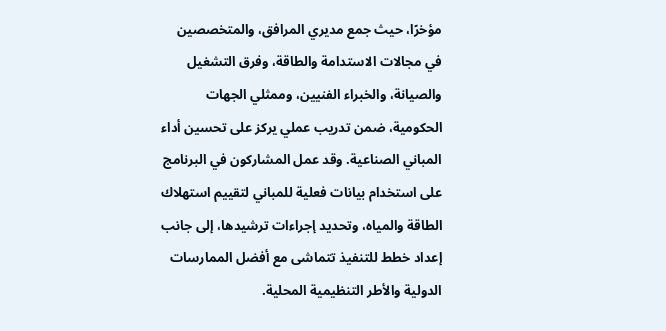مؤخرًا، حيث جمع مديري المرافق، والمتخصصين في مجالات الاستدامة والطاقة، وفرق التشغيل والصيانة، والخبراء الفنيين، وممثلي الجهات الحكومية، ضمن تدريب عملي يركز على تحسين أداء المباني الصناعية. وقد عمل المشاركون في البرنامج على استخدام بيانات فعلية للمباني لتقييم استهلاك الطاقة والمياه، وتحديد إجراءات ترشيدها، إلى جانب إعداد خطط للتنفيذ تتماشى مع أفضل الممارسات الدولية والأطر التنظيمية المحلية.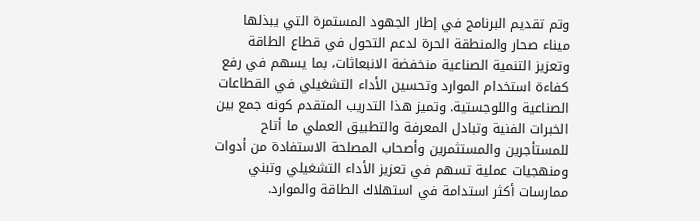وتم تقديم البرنامج في إطار الجهود المستمرة التي يبذلها ميناء صحار والمنطقة الحرة لدعم التحول في قطاع الطاقة وتعزيز التنمية الصناعية منخفضة الانبعاثات، بما يسهم في رفع كفاءة استخدام الموارد وتحسين الأداء التشغيلي في القطاعات الصناعية واللوجستية. وتميز هذا التدريب المتقدم كونه جمع بين الخبرات الفنية وتبادل المعرفة والتطبيق العملي ما أتاح للمستأجرين والمستثمرين وأصحاب المصلحة الاستفادة من أدوات ومنهجيات عملية تسهم في تعزيز الأداء التشغيلي وتبني ممارسات أكثر استدامة في استهلاك الطاقة والموارد.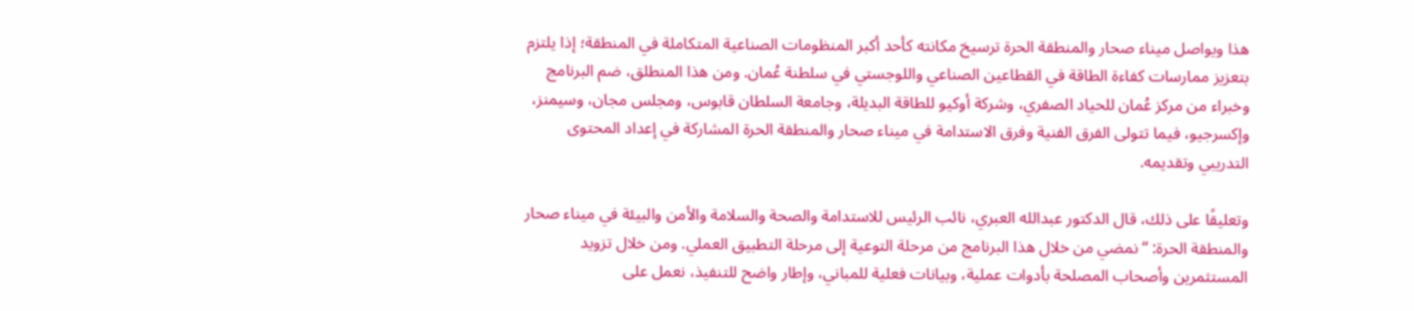هذا ويواصل ميناء صحار والمنطقة الحرة ترسيخ مكانته كأحد أكبر المنظومات الصناعية المتكاملة في المنطقة؛ إذا يلتزم بتعزيز ممارسات كفاءة الطاقة في القطاعين الصناعي واللوجستي في سلطنة عُمان. ومن هذا المنطلق، ضم البرنامج وخبراء من مركز عُمان للحياد الصفري، وشركة أوكيو للطاقة البديلة، وجامعة السلطان قابوس، ومجلس مجان، وسيمنز، وإكسرجيو، فيما تتولى الفرق الفنية وفرق الاستدامة في ميناء صحار والمنطقة الحرة المشاركة في إعداد المحتوى التدريبي وتقديمه.

وتعليقًا على ذلك، قال الدكتور عبدالله العبري، نائب الرئيس للاستدامة والصحة والسلامة والأمن والبيئة في ميناء صحار والمنطقة الحرة: “نمضي من خلال هذا البرنامج من مرحلة التوعية إلى مرحلة التطبيق العملي. ومن خلال تزويد المستثمرين وأصحاب المصلحة بأدوات عملية، وبيانات فعلية للمباني، وإطار واضح للتنفيذ، نعمل على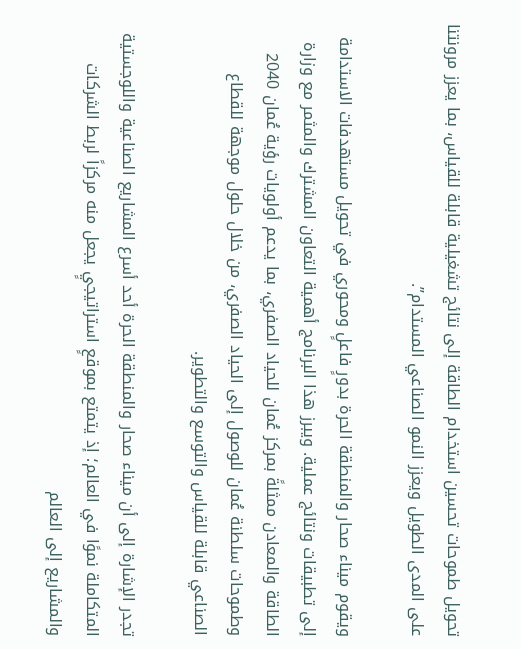تحويل طموحات تحسين استخدام الطاقة إلى نتائج تشغيلية قابلة للقياس، بما يعزز مرونتنا على المدى الطويل ويعزز النمو الصناعي المستدام”.

ويقوم ميناء صحار والمنطقة الحرة بدورٍ فاعلٍ ومحوري في تحويل مستهدفات الاستدامة إلى تطبيقات ونتائج عملية. ويبرز هذا البرنامج أهمية التعاون المشترك والمثمر مع وزارة الطاقة والمعادن ممثلةً بمركز عُمان للحياد الصفري، بما يدعم أولويات رؤية عُمان 2040 وطموحات سلطنة عُمان للوصول إلى الحياد الصفري، من خلال حلول موجهة للقطاع الصناعي قابلة للقياس والتوسع والتطوير.

تجدر الإشارة إلى أن ميناء صحار والمنطقة الحرة أحد أسرع المشاريع الصناعية واللوجستية المتكاملة نموًا في العالم؛ إذ يتمتع بموقعٍ استراتيجيٍ يجعل منه مركزاً لربط الشركات والمشاريع إلى العالم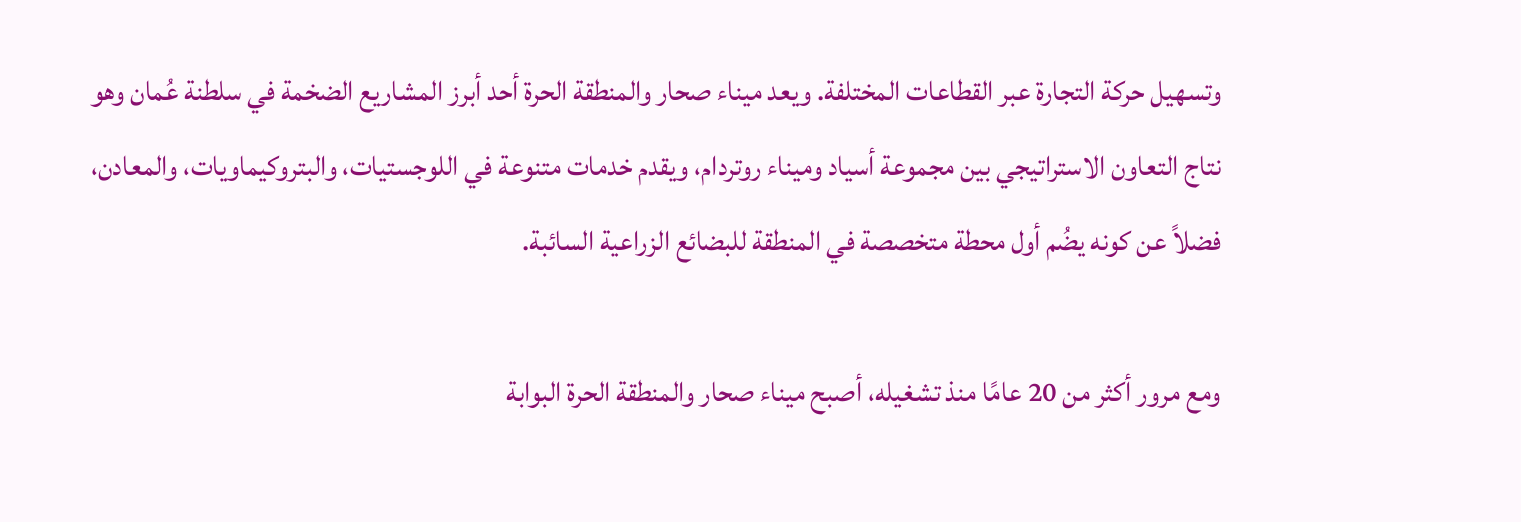وتسهيل حركة التجارة عبر القطاعات المختلفة. ويعد ميناء صحار والمنطقة الحرة أحد أبرز المشاريع الضخمة في سلطنة عُمان وهو نتاج التعاون الاستراتيجي بين مجموعة أسياد وميناء روتردام، ويقدم خدمات متنوعة في اللوجستيات، والبتروكيماويات، والمعادن، فضلاً عن كونه يضُم أول محطة متخصصة في المنطقة للبضائع الزراعية السائبة.

ومع مرور أكثر من 20 عامًا منذ تشغيله، أصبح ميناء صحار والمنطقة الحرة البوابة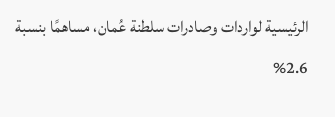الرئيسية لواردات وصادرات سلطنة عُمان، مساهمًا بنسبة 2.6%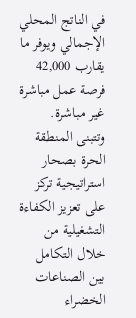في الناتج المحلي الإجمالي ويوفر ما يقارب 42,000 فرصة عمل مباشرة غير مباشرة. وتتبنى المنطقة الحرة بصحار استراتيجية تركز على تعزيز الكفاءة التشغيلية من خلال التكامل بين الصناعات الخضراء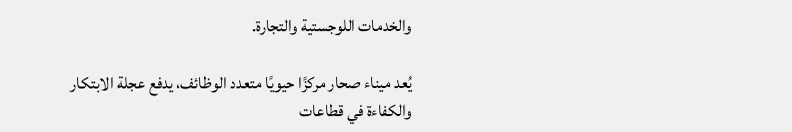والخدمات اللوجستية والتجارة.

يُعد ميناء صحار مركزًا حيويًا متعدد الوظائف، يدفع عجلة الابتكار والكفاءة في قطاعات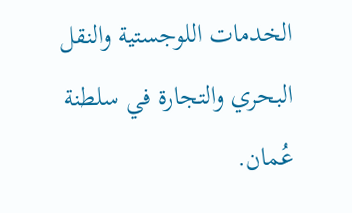الخدمات اللوجستية والنقل البحري والتجارة في سلطنة عُمان.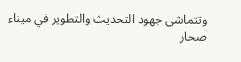وتتماشى جهود التحديث والتطوير في ميناء صحار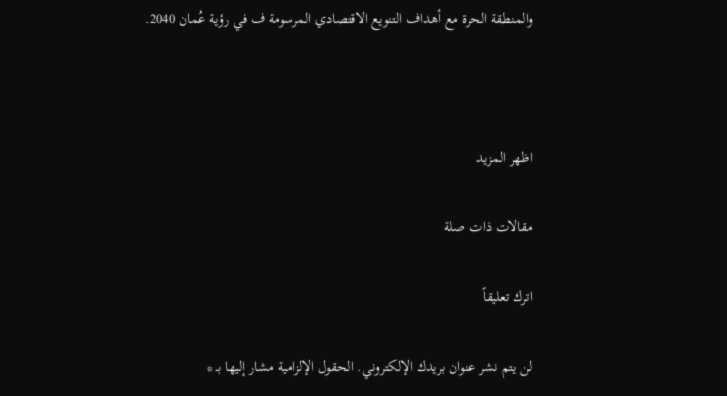والمنطقة الحرة مع أهداف التنويع الاقتصادي المرسومة ف في رؤية عُمان 2040.



اظهر المزيد

مقالات ذات صلة

اترك تعليقاً

لن يتم نشر عنوان بريدك الإلكتروني. الحقول الإلزامية مشار إليها بـ *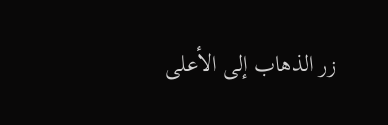زر الذهاب إلى الأعلى